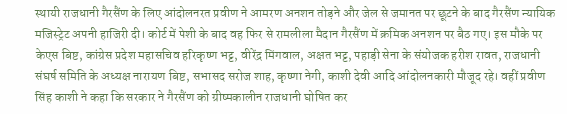स्थायी राजधानी गैरसैंण के लिए आंदोलनरत प्रवीण ने आमरण अनशन तोड़ने और जेल से जमानत पर छूटने के बाद गैरसैंण न्यायिक मजिस्ट्रेट अपनी हाजिरी दी। कोर्ट में पेशी के बाद वह फिर से रामलीला मैदान गैरसैंण में क्रमिक अनशन पर बैठ गए। इस मौके पर केएस बिष्ट, कांग्रेस प्रदेश महासचिव हरिकृष्ण भट्ट, वीरेंद्र मिंगवाल, अक्षत भट्ट, पहाड़ी सेना के संयोजक हरीश रावत, राजधानी संघर्ष समिति के अध्यक्ष नारायण बिष्ट, सभासद सरोज शाह, कृष्णा नेगी, काशी देवी आदि आंदोलनकारी मौजूद रहे। वहीं प्रवीण सिंह काशी ने कहा कि सरकार ने गैरसैंण को ग्रीष्मकालीन राजधानी घोषित कर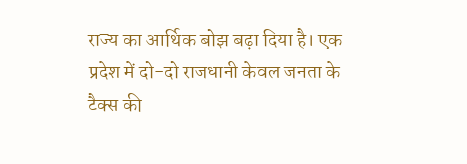राज्य का आर्थिक बोझ बढ़ा दिया है। एक प्रदेश में दो-दो राजधानी केवल जनता के टैक्स की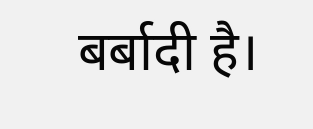बर्बादी है।